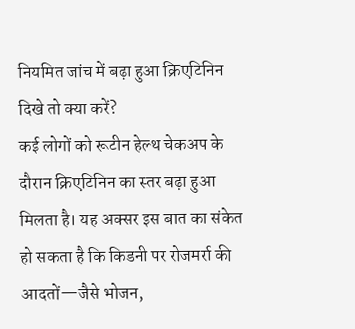नियमित जांच में बढ़ा हुआ क्रिएटिनिन दिखे तो क्या करें?
कई लोगों को रूटीन हेल्थ चेकअप के दौरान क्रिएटिनिन का स्तर बढ़ा हुआ मिलता है। यह अक्सर इस बात का संकेत हो सकता है कि किडनी पर रोजमर्रा की आदतों—जैसे भोजन,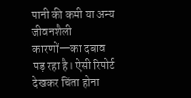पानी की कमी या अन्य जीवनशैली कारणों—का दबाव पड़ रहा है। ऐसी रिपोर्ट देखकर चिंता होना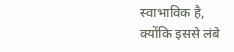स्वाभाविक है, क्योंकि इससे लंबे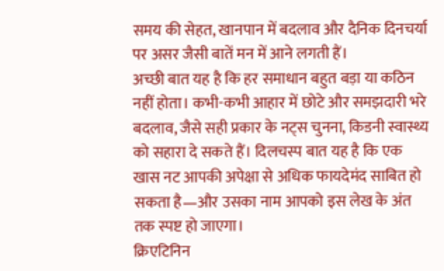समय की सेहत, खानपान में बदलाव और दैनिक दिनचर्या पर असर जैसी बातें मन में आने लगती हैं।
अच्छी बात यह है कि हर समाधान बहुत बड़ा या कठिन नहीं होता। कभी-कभी आहार में छोटे और समझदारी भरे बदलाव, जैसे सही प्रकार के नट्स चुनना, किडनी स्वास्थ्य को सहारा दे सकते हैं। दिलचस्प बात यह है कि एक खास नट आपकी अपेक्षा से अधिक फायदेमंद साबित हो सकता है—और उसका नाम आपको इस लेख के अंत तक स्पष्ट हो जाएगा।
क्रिएटिनिन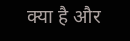क्या है और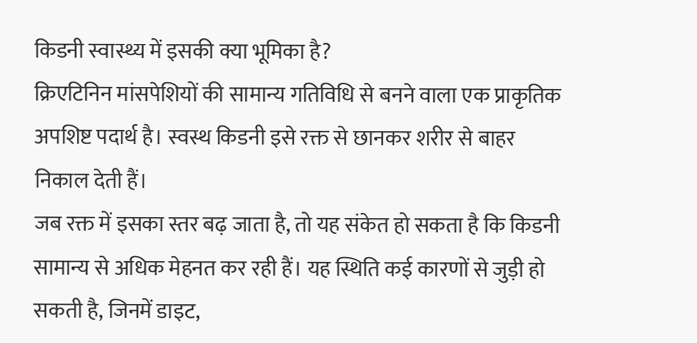किडनी स्वास्थ्य में इसकी क्या भूमिका है?
क्रिएटिनिन मांसपेशियों की सामान्य गतिविधि से बनने वाला एक प्राकृतिक अपशिष्ट पदार्थ है। स्वस्थ किडनी इसे रक्त से छानकर शरीर से बाहर निकाल देती हैं।
जब रक्त में इसका स्तर बढ़ जाता है, तो यह संकेत हो सकता है कि किडनी सामान्य से अधिक मेहनत कर रही हैं। यह स्थिति कई कारणों से जुड़ी हो सकती है, जिनमें डाइट,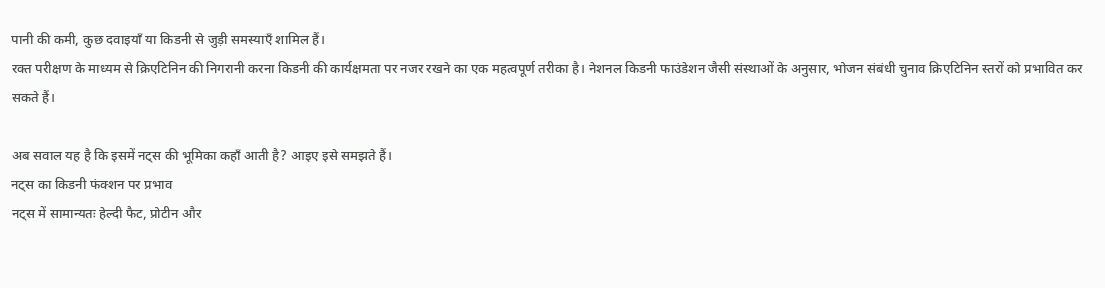पानी की कमी, कुछ दवाइयाँ या किडनी से जुड़ी समस्याएँ शामिल हैं।
रक्त परीक्षण के माध्यम से क्रिएटिनिन की निगरानी करना किडनी की कार्यक्षमता पर नजर रखने का एक महत्वपूर्ण तरीका है। नेशनल किडनी फाउंडेशन जैसी संस्थाओं के अनुसार, भोजन संबंधी चुनाव क्रिएटिनिन स्तरों को प्रभावित कर सकते हैं।

अब सवाल यह है कि इसमें नट्स की भूमिका कहाँ आती है? आइए इसे समझते हैं।
नट्स का किडनी फंक्शन पर प्रभाव
नट्स में सामान्यतः हेल्दी फैट, प्रोटीन और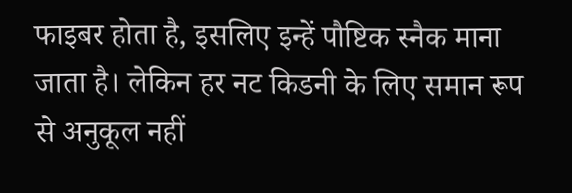फाइबर होता है, इसलिए इन्हें पौष्टिक स्नैक माना जाता है। लेकिन हर नट किडनी के लिए समान रूप से अनुकूल नहीं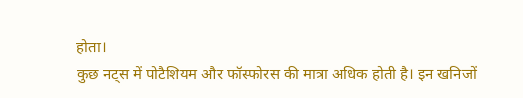होता।
कुछ नट्स में पोटैशियम और फॉस्फोरस की मात्रा अधिक होती है। इन खनिजों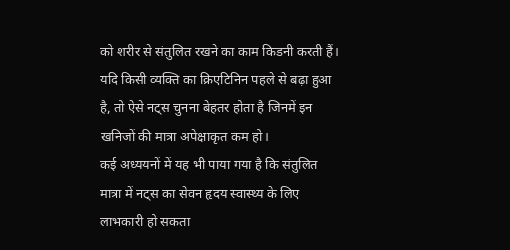को शरीर से संतुलित रखने का काम किडनी करती हैं। यदि किसी व्यक्ति का क्रिएटिनिन पहले से बढ़ा हुआ है, तो ऐसे नट्स चुनना बेहतर होता है जिनमें इन खनिजों की मात्रा अपेक्षाकृत कम हो।
कई अध्ययनों में यह भी पाया गया है कि संतुलित मात्रा में नट्स का सेवन हृदय स्वास्थ्य के लिए लाभकारी हो सकता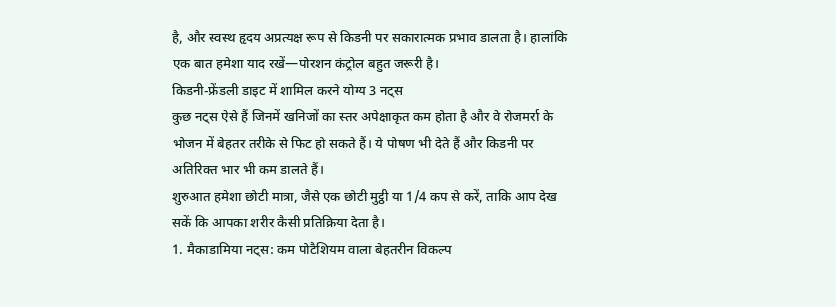है, और स्वस्थ हृदय अप्रत्यक्ष रूप से किडनी पर सकारात्मक प्रभाव डालता है। हालांकि एक बात हमेशा याद रखें—पोरशन कंट्रोल बहुत जरूरी है।
किडनी-फ्रेंडली डाइट में शामिल करने योग्य 3 नट्स
कुछ नट्स ऐसे हैं जिनमें खनिजों का स्तर अपेक्षाकृत कम होता है और वे रोजमर्रा के भोजन में बेहतर तरीके से फिट हो सकते हैं। ये पोषण भी देते हैं और किडनी पर अतिरिक्त भार भी कम डालते हैं।
शुरुआत हमेशा छोटी मात्रा, जैसे एक छोटी मुट्ठी या 1/4 कप से करें, ताकि आप देख सकें कि आपका शरीर कैसी प्रतिक्रिया देता है।
1. मैकाडामिया नट्स: कम पोटैशियम वाला बेहतरीन विकल्प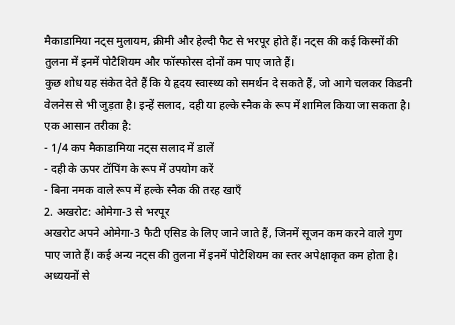मैकाडामिया नट्स मुलायम, क्रीमी और हेल्दी फैट से भरपूर होते हैं। नट्स की कई किस्मों की तुलना में इनमें पोटैशियम और फॉस्फोरस दोनों कम पाए जाते हैं।
कुछ शोध यह संकेत देते हैं कि ये हृदय स्वास्थ्य को समर्थन दे सकते हैं, जो आगे चलकर किडनी वेलनेस से भी जुड़ता है। इन्हें सलाद, दही या हल्के स्नैक के रूप में शामिल किया जा सकता है।
एक आसान तरीका है:
- 1/4 कप मैकाडामिया नट्स सलाद में डालें
- दही के ऊपर टॉपिंग के रूप में उपयोग करें
- बिना नमक वाले रूप में हल्के स्नैक की तरह खाएँ
2. अखरोट: ओमेगा-3 से भरपूर
अखरोट अपने ओमेगा-3 फैटी एसिड के लिए जाने जाते हैं, जिनमें सूजन कम करने वाले गुण पाए जाते हैं। कई अन्य नट्स की तुलना में इनमें पोटैशियम का स्तर अपेक्षाकृत कम होता है।
अध्ययनों से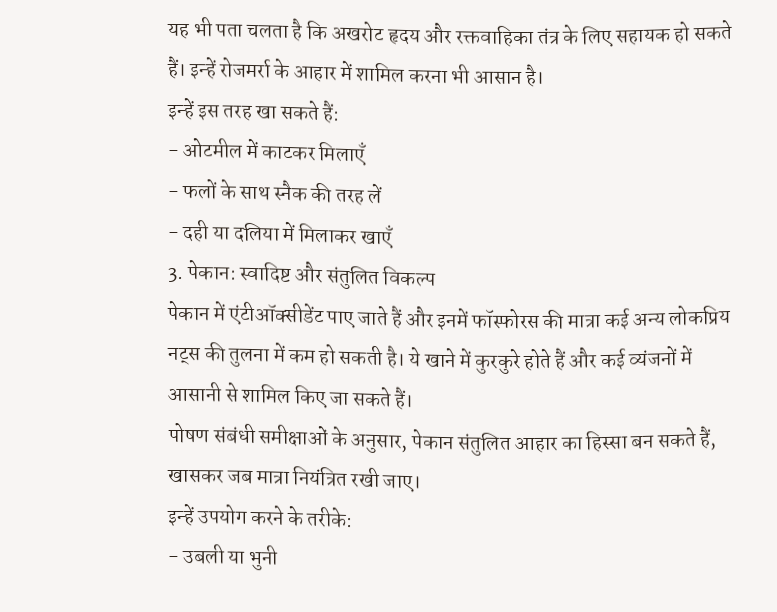यह भी पता चलता है कि अखरोट हृदय और रक्तवाहिका तंत्र के लिए सहायक हो सकते हैं। इन्हें रोजमर्रा के आहार में शामिल करना भी आसान है।
इन्हें इस तरह खा सकते हैं:
- ओटमील में काटकर मिलाएँ
- फलों के साथ स्नैक की तरह लें
- दही या दलिया में मिलाकर खाएँ
3. पेकान: स्वादिष्ट और संतुलित विकल्प
पेकान में एंटीऑक्सीडेंट पाए जाते हैं और इनमें फॉस्फोरस की मात्रा कई अन्य लोकप्रिय नट्स की तुलना में कम हो सकती है। ये खाने में कुरकुरे होते हैं और कई व्यंजनों में आसानी से शामिल किए जा सकते हैं।
पोषण संबंधी समीक्षाओं के अनुसार, पेकान संतुलित आहार का हिस्सा बन सकते हैं, खासकर जब मात्रा नियंत्रित रखी जाए।
इन्हें उपयोग करने के तरीके:
- उबली या भुनी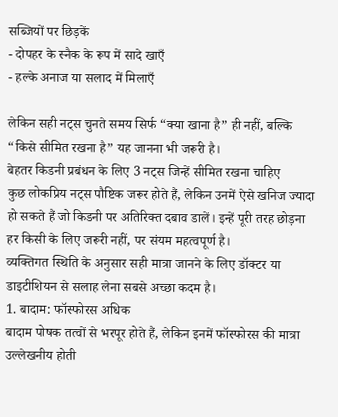सब्जियों पर छिड़कें
- दोपहर के स्नैक के रूप में सादे खाएँ
- हल्के अनाज या सलाद में मिलाएँ

लेकिन सही नट्स चुनते समय सिर्फ “क्या खाना है” ही नहीं, बल्कि “किसे सीमित रखना है” यह जानना भी जरूरी है।
बेहतर किडनी प्रबंधन के लिए 3 नट्स जिन्हें सीमित रखना चाहिए
कुछ लोकप्रिय नट्स पौष्टिक जरूर होते हैं, लेकिन उनमें ऐसे खनिज ज्यादा हो सकते हैं जो किडनी पर अतिरिक्त दबाव डालें। इन्हें पूरी तरह छोड़ना हर किसी के लिए जरूरी नहीं, पर संयम महत्वपूर्ण है।
व्यक्तिगत स्थिति के अनुसार सही मात्रा जानने के लिए डॉक्टर या डाइटीशियन से सलाह लेना सबसे अच्छा कदम है।
1. बादाम: फॉस्फोरस अधिक
बादाम पोषक तत्वों से भरपूर होते हैं, लेकिन इनमें फॉस्फोरस की मात्रा उल्लेखनीय होती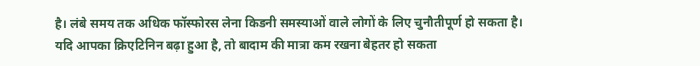है। लंबे समय तक अधिक फॉस्फोरस लेना किडनी समस्याओं वाले लोगों के लिए चुनौतीपूर्ण हो सकता है।
यदि आपका क्रिएटिनिन बढ़ा हुआ है, तो बादाम की मात्रा कम रखना बेहतर हो सकता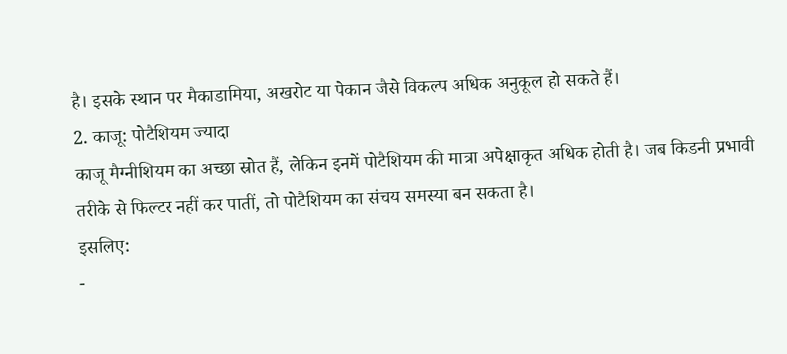है। इसके स्थान पर मैकाडामिया, अखरोट या पेकान जैसे विकल्प अधिक अनुकूल हो सकते हैं।
2. काजू: पोटैशियम ज्यादा
काजू मैग्नीशियम का अच्छा स्रोत हैं, लेकिन इनमें पोटैशियम की मात्रा अपेक्षाकृत अधिक होती है। जब किडनी प्रभावी तरीके से फिल्टर नहीं कर पातीं, तो पोटैशियम का संचय समस्या बन सकता है।
इसलिए:
-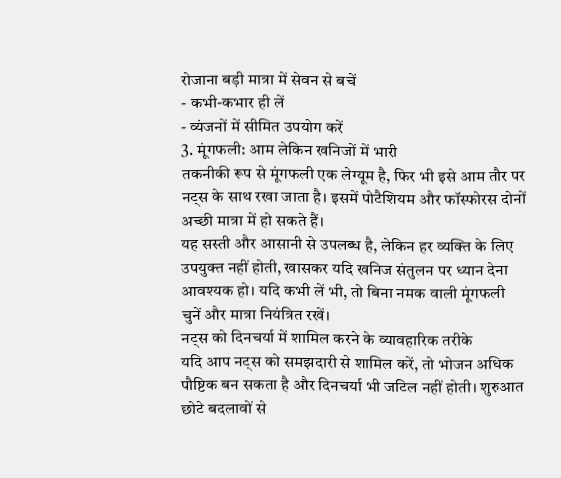रोजाना बड़ी मात्रा में सेवन से बचें
- कभी-कभार ही लें
- व्यंजनों में सीमित उपयोग करें
3. मूंगफली: आम लेकिन खनिजों में भारी
तकनीकी रूप से मूंगफली एक लेग्यूम है, फिर भी इसे आम तौर पर नट्स के साथ रखा जाता है। इसमें पोटैशियम और फॉस्फोरस दोनों अच्छी मात्रा में हो सकते हैं।
यह सस्ती और आसानी से उपलब्ध है, लेकिन हर व्यक्ति के लिए उपयुक्त नहीं होती, खासकर यदि खनिज संतुलन पर ध्यान देना आवश्यक हो। यदि कभी लें भी, तो बिना नमक वाली मूंगफली चुनें और मात्रा नियंत्रित रखें।
नट्स को दिनचर्या में शामिल करने के व्यावहारिक तरीके
यदि आप नट्स को समझदारी से शामिल करें, तो भोजन अधिक पौष्टिक बन सकता है और दिनचर्या भी जटिल नहीं होती। शुरुआत छोटे बदलावों से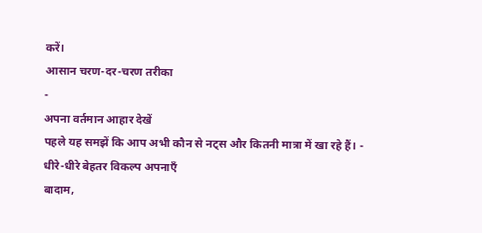करें।
आसान चरण-दर-चरण तरीका
-
अपना वर्तमान आहार देखें
पहले यह समझें कि आप अभी कौन से नट्स और कितनी मात्रा में खा रहे हैं। -
धीरे-धीरे बेहतर विकल्प अपनाएँ
बादाम,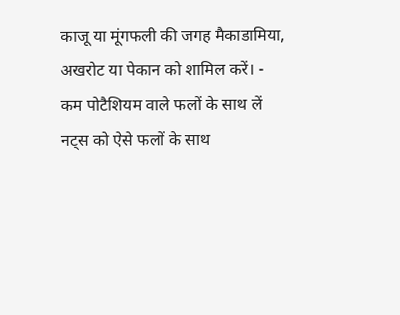काजू या मूंगफली की जगह मैकाडामिया, अखरोट या पेकान को शामिल करें। -
कम पोटैशियम वाले फलों के साथ लें
नट्स को ऐसे फलों के साथ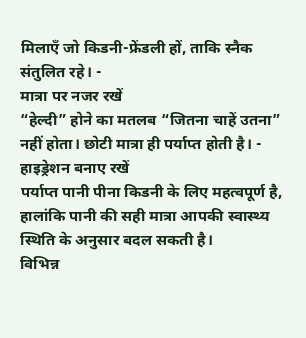मिलाएँ जो किडनी-फ्रेंडली हों, ताकि स्नैक संतुलित रहे। -
मात्रा पर नजर रखें
“हेल्दी” होने का मतलब “जितना चाहें उतना” नहीं होता। छोटी मात्रा ही पर्याप्त होती है। -
हाइड्रेशन बनाए रखें
पर्याप्त पानी पीना किडनी के लिए महत्वपूर्ण है, हालांकि पानी की सही मात्रा आपकी स्वास्थ्य स्थिति के अनुसार बदल सकती है।
विभिन्न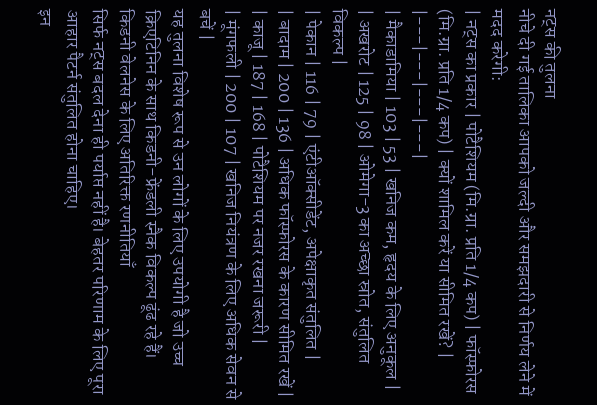नट्स की तुलना
नीचे दी गई तालिका आपको जल्दी और समझदारी से निर्णय लेने में मदद करेगी:
| नट्स का प्रकार | पोटैशियम (मि.ग्रा. प्रति 1/4 कप) | फॉस्फोरस (मि.ग्रा. प्रति 1/4 कप) | क्यों शामिल करें या सीमित रखें? |
|---|---|---|---|
| मैकाडामिया | 103 | 53 | खनिज कम, हृदय के लिए अनुकूल |
| अखरोट | 125 | 98 | ओमेगा-3 का अच्छा स्रोत, संतुलित विकल्प |
| पेकान | 116 | 79 | एंटीऑक्सीडेंट, अपेक्षाकृत संतुलित |
| बादाम | 200 | 136 | अधिक फॉस्फोरस के कारण सीमित रखें |
| काजू | 187 | 168 | पोटैशियम पर नजर रखना जरूरी |
| मूंगफली | 200 | 107 | खनिज नियंत्रण के लिए अधिक सेवन से बचें |
यह तुलना विशेष रूप से उन लोगों के लिए उपयोगी है जो उच्च क्रिएटिनिन के साथ किडनी-फ्रेंडली स्नैक विकल्प ढूंढ रहे हैं।
किडनी वेलनेस के लिए अतिरिक्त रणनीतियाँ
सिर्फ नट्स बदल देना ही पर्याप्त नहीं है। बेहतर परिणाम के लिए पूरा आहार पैटर्न संतुलित होना चाहिए।
इन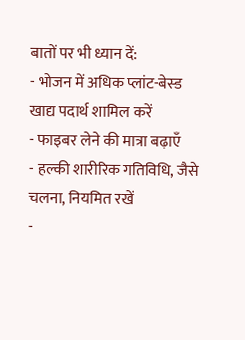बातों पर भी ध्यान दें:
- भोजन में अधिक प्लांट-बेस्ड खाद्य पदार्थ शामिल करें
- फाइबर लेने की मात्रा बढ़ाएँ
- हल्की शारीरिक गतिविधि, जैसे चलना, नियमित रखें
-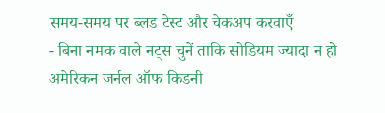समय-समय पर ब्लड टेस्ट और चेकअप करवाएँ
- बिना नमक वाले नट्स चुनें ताकि सोडियम ज्यादा न हो
अमेरिकन जर्नल ऑफ किडनी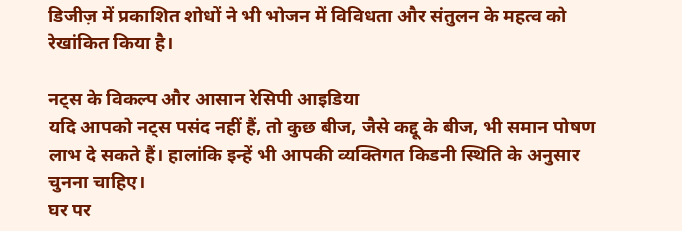डिजीज़ में प्रकाशित शोधों ने भी भोजन में विविधता और संतुलन के महत्व को रेखांकित किया है।

नट्स के विकल्प और आसान रेसिपी आइडिया
यदि आपको नट्स पसंद नहीं हैं, तो कुछ बीज, जैसे कद्दू के बीज, भी समान पोषण लाभ दे सकते हैं। हालांकि इन्हें भी आपकी व्यक्तिगत किडनी स्थिति के अनुसार चुनना चाहिए।
घर पर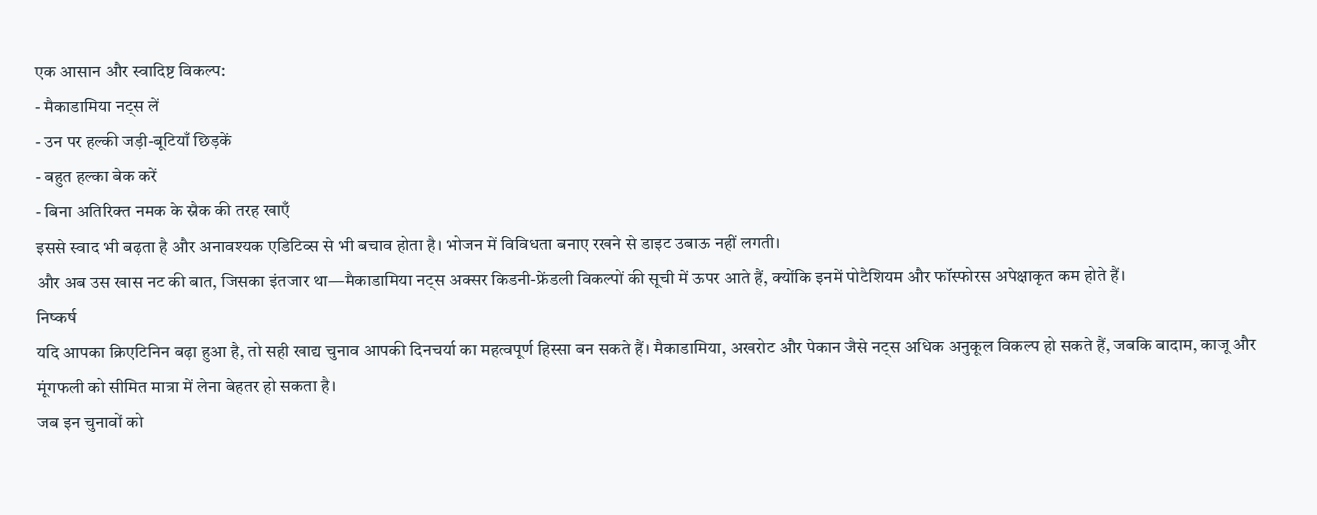एक आसान और स्वादिष्ट विकल्प:
- मैकाडामिया नट्स लें
- उन पर हल्की जड़ी-बूटियाँ छिड़कें
- बहुत हल्का बेक करें
- बिना अतिरिक्त नमक के स्नैक की तरह खाएँ
इससे स्वाद भी बढ़ता है और अनावश्यक एडिटिव्स से भी बचाव होता है। भोजन में विविधता बनाए रखने से डाइट उबाऊ नहीं लगती।
और अब उस खास नट की बात, जिसका इंतजार था—मैकाडामिया नट्स अक्सर किडनी-फ्रेंडली विकल्पों की सूची में ऊपर आते हैं, क्योंकि इनमें पोटैशियम और फॉस्फोरस अपेक्षाकृत कम होते हैं।
निष्कर्ष
यदि आपका क्रिएटिनिन बढ़ा हुआ है, तो सही खाद्य चुनाव आपकी दिनचर्या का महत्वपूर्ण हिस्सा बन सकते हैं। मैकाडामिया, अखरोट और पेकान जैसे नट्स अधिक अनुकूल विकल्प हो सकते हैं, जबकि बादाम, काजू और मूंगफली को सीमित मात्रा में लेना बेहतर हो सकता है।
जब इन चुनावों को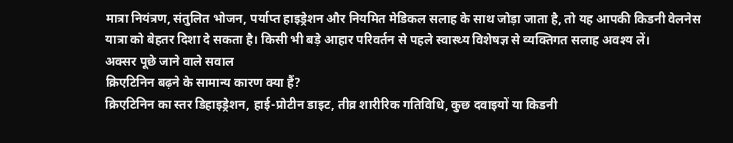मात्रा नियंत्रण, संतुलित भोजन, पर्याप्त हाइड्रेशन और नियमित मेडिकल सलाह के साथ जोड़ा जाता है, तो यह आपकी किडनी वेलनेस यात्रा को बेहतर दिशा दे सकता है। किसी भी बड़े आहार परिवर्तन से पहले स्वास्थ्य विशेषज्ञ से व्यक्तिगत सलाह अवश्य लें।
अक्सर पूछे जाने वाले सवाल
क्रिएटिनिन बढ़ने के सामान्य कारण क्या हैं?
क्रिएटिनिन का स्तर डिहाइड्रेशन, हाई-प्रोटीन डाइट, तीव्र शारीरिक गतिविधि, कुछ दवाइयों या किडनी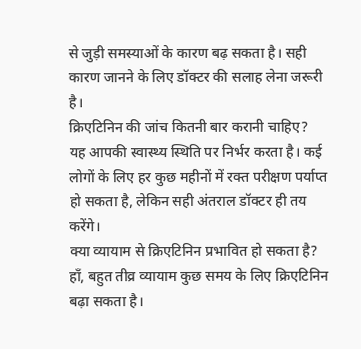से जुड़ी समस्याओं के कारण बढ़ सकता है। सही कारण जानने के लिए डॉक्टर की सलाह लेना जरूरी है।
क्रिएटिनिन की जांच कितनी बार करानी चाहिए?
यह आपकी स्वास्थ्य स्थिति पर निर्भर करता है। कई लोगों के लिए हर कुछ महीनों में रक्त परीक्षण पर्याप्त हो सकता है, लेकिन सही अंतराल डॉक्टर ही तय करेंगे।
क्या व्यायाम से क्रिएटिनिन प्रभावित हो सकता है?
हाँ, बहुत तीव्र व्यायाम कुछ समय के लिए क्रिएटिनिन बढ़ा सकता है।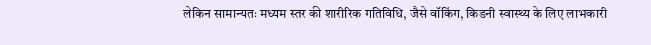लेकिन सामान्यतः मध्यम स्तर की शारीरिक गतिविधि, जैसे वॉकिंग, किडनी स्वास्थ्य के लिए लाभकारी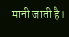मानी जाती है।